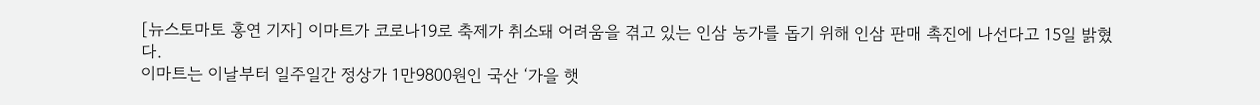[뉴스토마토 홍연 기자] 이마트가 코로나19로 축제가 취소돼 어려움을 겪고 있는 인삼 농가를 돕기 위해 인삼 판매 촉진에 나선다고 15일 밝혔다.
이마트는 이날부터 일주일간 정상가 1만9800원인 국산 ‘가을 햇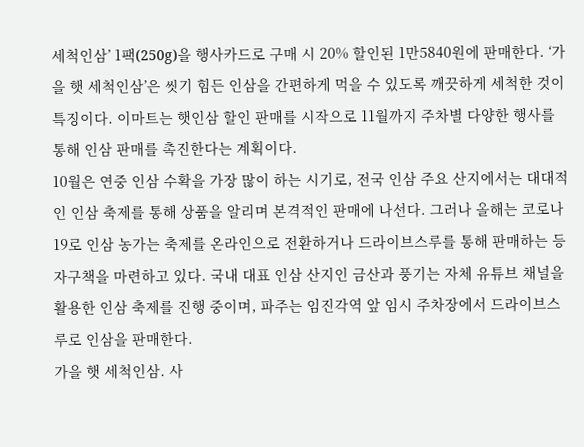세척인삼’ 1팩(250g)을 행사카드로 구매 시 20% 할인된 1만5840원에 판매한다. ‘가을 햇 세척인삼’은 씻기 힘든 인삼을 간편하게 먹을 수 있도록 깨끗하게 세척한 것이 특징이다. 이마트는 햇인삼 할인 판매를 시작으로 11월까지 주차별 다양한 행사를 통해 인삼 판매를 촉진한다는 계획이다.
10월은 연중 인삼 수확을 가장 많이 하는 시기로, 전국 인삼 주요 산지에서는 대대적인 인삼 축제를 통해 상품을 알리며 본격적인 판매에 나선다. 그러나 올해는 코로나19로 인삼 농가는 축제를 온라인으로 전환하거나 드라이브스루를 통해 판매하는 등 자구책을 마련하고 있다. 국내 대표 인삼 산지인 금산과 풍기는 자체 유튜브 채널을 활용한 인삼 축제를 진행 중이며, 파주는 임진각역 앞 임시 주차장에서 드라이브스루로 인삼을 판매한다.
가을 햇 세척인삼. 사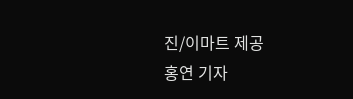진/이마트 제공
홍연 기자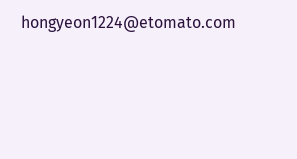hongyeon1224@etomato.com